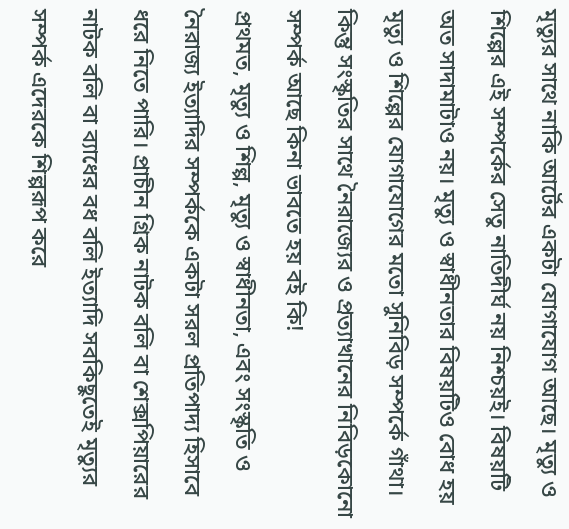মৃত্যুর সাথে নাকি আর্টের একটা যোগাযোগ আছে। মৃত্যু ও শিল্পের এই সম্পর্কের সেতু নাতিদীর্ঘ নয় নিশ্চয়ই। বিষয়টি অত সাদামাটাও নয়। মৃত্যু ও স্বাধীনতার বিষয়টিও বোধ হয় মৃত্যু ও শিল্পের যোগাযোগের মতো সুনিবিড় সম্পর্কে গাঁথা। কিন্তু সংস্কৃতির সাথে নৈরাজ্যের ও প্রত্যাখানের নিবিড়কোনো সম্পর্ক আছে কিনা ভাবতে হয় বই কি!
প্রথমত, মৃত্যু ও শিল্প, মৃত্যু ও স্বাধীনতা, এবং সংস্কৃতি ও নৈরাজ্য ইত্যাদির সম্পর্ককে একটা সরল প্রতিপাদ্য হিসাবে ধরে নিতে পারি। প্রাচীন গ্রিক নাটক বলি বা শেক্সপিয়ারের নাটক বলি বা ব্যাধের বধ বলি ইত্যাদি সবকিছুতেই মৃত্যুর সম্পর্ক এদেরকে শিল্পরূপ করে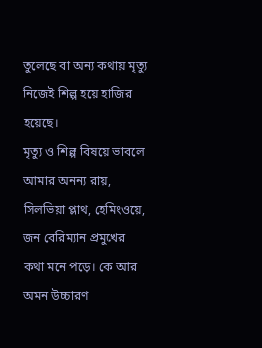তুলেছে বা অন্য কথায় মৃত্যু নিজেই শিল্প হয়ে হাজির হয়েছে।
মৃত্যু ও শিল্প বিষয়ে ভাবলে আমার অনন্য রায়, সিলভিয়া প্লাথ, হেমিংওয়ে, জন বেরিম্যান প্রমুখের কথা মনে পড়ে। কে আর অমন উচ্চারণ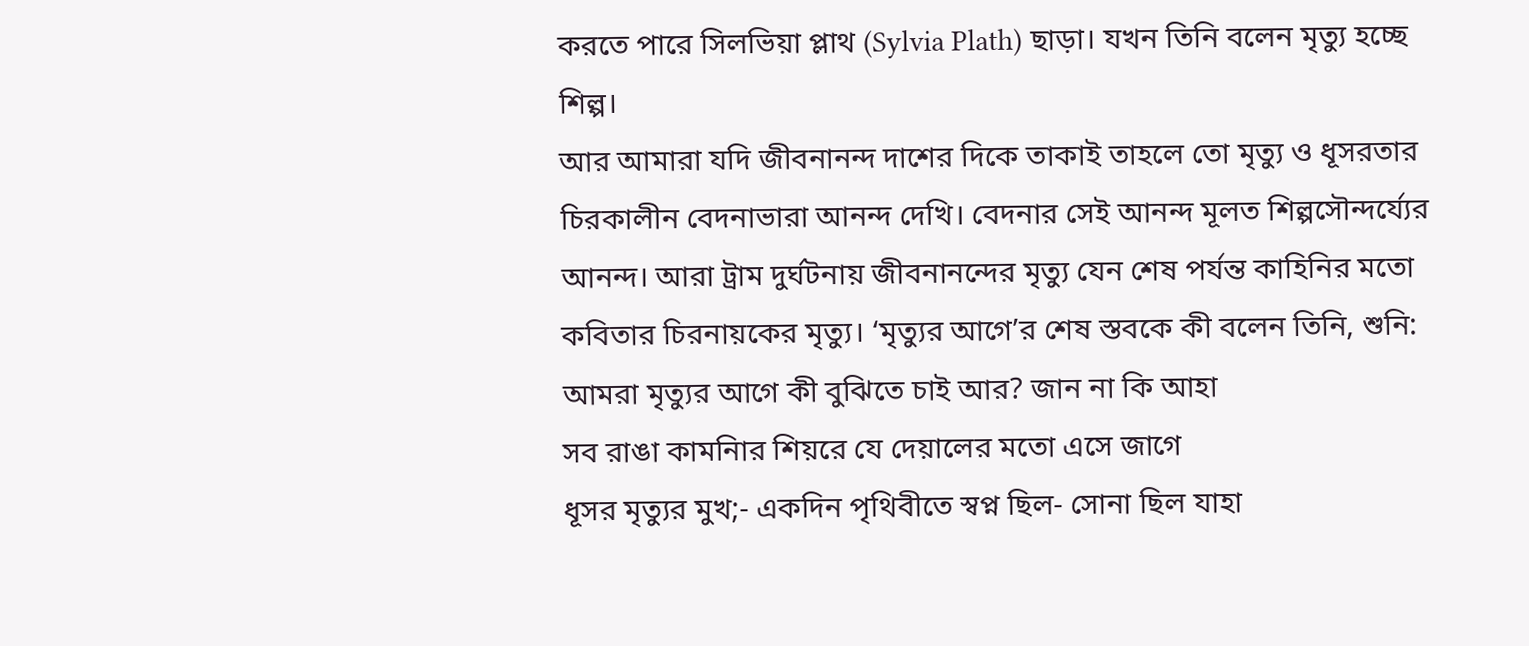করতে পারে সিলভিয়া প্লাথ (Sylvia Plath) ছাড়া। যখন তিনি বলেন মৃত্যু হচ্ছে শিল্প।
আর আমারা যদি জীবনানন্দ দাশের দিকে তাকাই তাহলে তো মৃত্যু ও ধূসরতার চিরকালীন বেদনাভারা আনন্দ দেখি। বেদনার সেই আনন্দ মূলত শিল্পসৌন্দর্য্যের আনন্দ। আরা ট্রাম দুর্ঘটনায় জীবনানন্দের মৃত্যু যেন শেষ পর্যন্ত কাহিনির মতো কবিতার চিরনায়কের মৃত্যু। ‘মৃত্যুর আগে’র শেষ স্তবকে কী বলেন তিনি, শুনি:
আমরা মৃত্যুর আগে কী বুঝিতে চাই আর? জান না কি আহা
সব রাঙা কামনিার শিয়রে যে দেয়ালের মতো এসে জাগে
ধূসর মৃত্যুর মুখ;- একদিন পৃথিবীতে স্বপ্ন ছিল- সোনা ছিল যাহা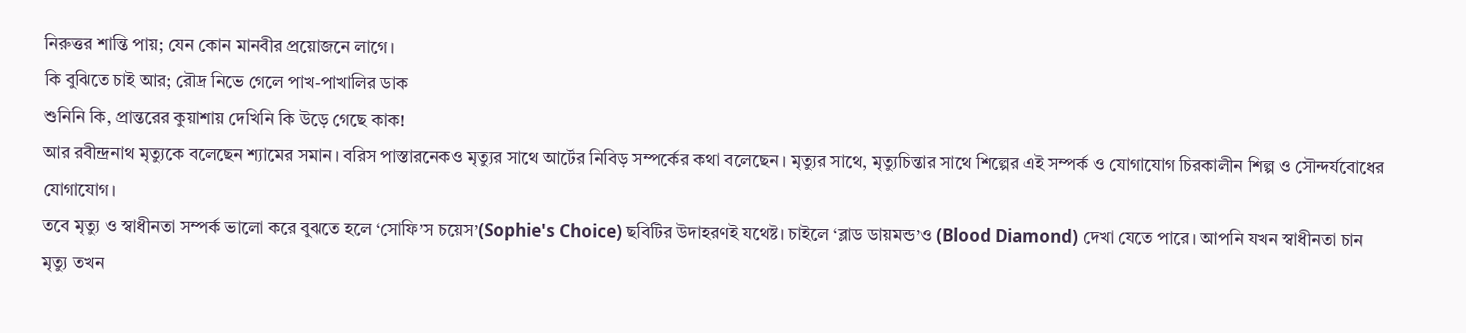নিরুত্তর শান্তি পায়; যেন কোন মানবীর প্রয়োজনে লাগে।
কি বুঝিতে চাই আর; রৌদ্র নিভে গেলে পাখ-পাখালির ডাক
শুনিনি কি, প্রান্তরের কুয়াশায় দেখিনি কি উড়ে গেছে কাক!
আর রবীন্দ্রনাথ মৃত্যুকে বলেছেন শ্যামের সমান। বরিস পাস্তারনেকও মৃত্যুর সাথে আর্টের নিবিড় সম্পর্কের কথা বলেছেন। মৃত্যুর সাথে, মৃত্যুচিন্তার সাথে শিল্পের এই সম্পর্ক ও যোগাযোগ চিরকালীন শিল্প ও সৌন্দর্যবোধের যোগাযোগ।
তবে মৃত্যু ও স্বাধীনতা সম্পর্ক ভালো করে বুঝতে হলে ‘সোফি’স চয়েস’(Sophie's Choice) ছবিটির উদাহরণই যথেষ্ট। চাইলে ‘ব্লাড ডায়মন্ড’ও (Blood Diamond) দেখা যেতে পারে। আপনি যখন স্বাধীনতা চান মৃত্যু তখন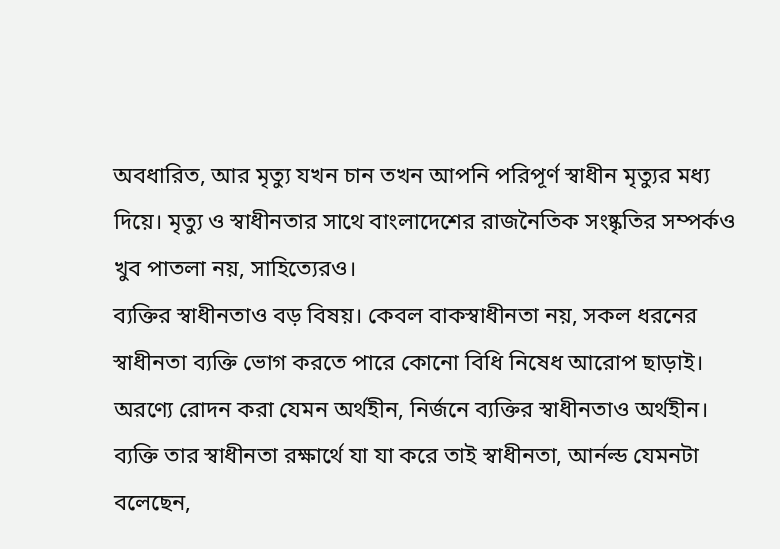অবধারিত, আর মৃত্যু যখন চান তখন আপনি পরিপূর্ণ স্বাধীন মৃত্যুর মধ্য দিয়ে। মৃত্যু ও স্বাধীনতার সাথে বাংলাদেশের রাজনৈতিক সংষ্কৃতির সম্পর্কও খুব পাতলা নয়, সাহিত্যেরও।
ব্যক্তির স্বাধীনতাও বড় বিষয়। কেবল বাকস্বাধীনতা নয়, সকল ধরনের স্বাধীনতা ব্যক্তি ভোগ করতে পারে কোনো বিধি নিষেধ আরোপ ছাড়াই। অরণ্যে রোদন করা যেমন অর্থহীন, নির্জনে ব্যক্তির স্বাধীনতাও অর্থহীন। ব্যক্তি তার স্বাধীনতা রক্ষার্থে যা যা করে তাই স্বাধীনতা, আর্নল্ড যেমনটা বলেছেন,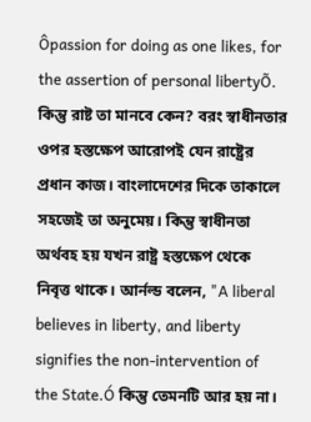Ôpassion for doing as one likes, for the assertion of personal libertyÕ. কিন্তু রাষ্ট তা মানবে কেন? বরং স্বাধীনতার ওপর হস্তক্ষেপ আরোপই যেন রাষ্ট্রের প্রধান কাজ। বাংলাদেশের দিকে তাকালে সহজেই তা অনুমেয়। কিন্তু স্বাধীনতা অর্থবহ হয় যখন রাষ্ট্র হস্তক্ষেপ থেকে নিবৃত্ত থাকে। আর্নল্ড বলেন, "A liberal believes in liberty, and liberty signifies the non-intervention of the State.Ó কিন্তু তেমনটি আর হয় না।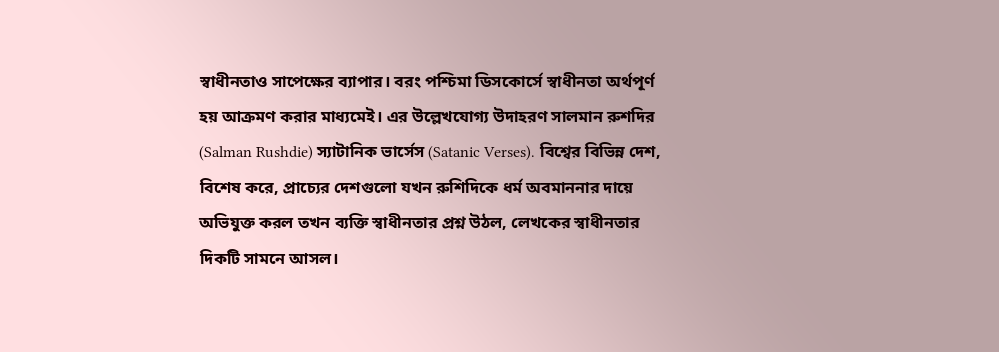স্বাধীনতাও সাপেক্ষের ব্যাপার। বরং পশ্চিমা ডিসকোর্সে স্বাধীনতা অর্থপূর্ণ হয় আক্রমণ করার মাধ্যমেই। এর উল্লেখযোগ্য উদাহরণ সালমান রুশদির (Salman Rushdie) স্যাটানিক ভার্সেস (Satanic Verses). বিশ্বের বিভিন্ন দেশ, বিশেষ করে, প্রাচ্যের দেশগুলো যখন রুশিদিকে ধর্ম অবমাননার দায়ে অভিযুক্ত করল তখন ব্যক্তি স্বাধীনতার প্রশ্ন উঠল, লেখকের স্বাধীনতার দিকটি সামনে আসল।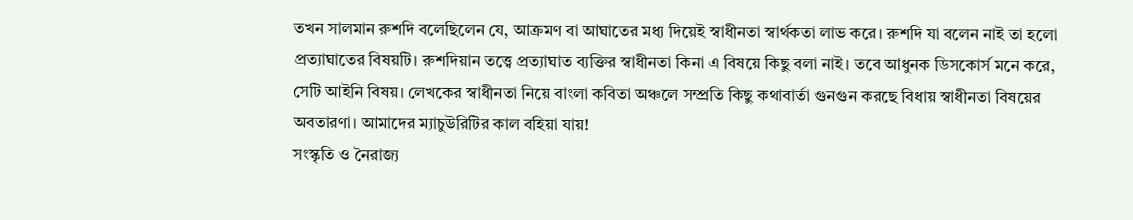তখন সালমান রুশদি বলেছিলেন যে, আক্রমণ বা আঘাতের মধ্য দিয়েই স্বাধীনতা স্বার্থকতা লাভ করে। রুশদি যা বলেন নাই তা হলো প্রত্যাঘাতের বিষয়টি। রুশদিয়ান তত্ত্বে প্রত্যাঘাত ব্যক্তির স্বাধীনতা কিনা এ বিষয়ে কিছু বলা নাই। তবে আধুনক ডিসকোর্স মনে করে, সেটি আইনি বিষয়। লেখকের স্বাধীনতা নিয়ে বাংলা কবিতা অঞ্চলে সম্প্রতি কিছু কথাবার্তা গুনগুন করছে বিধায় স্বাধীনতা বিষয়ের অবতারণা। আমাদের ম্যাচুউরিটির কাল বহিয়া যায়!
সংস্কৃতি ও নৈরাজ্য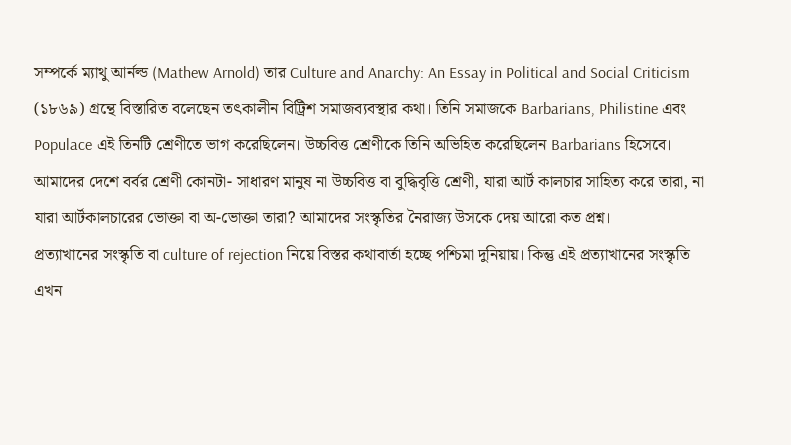সম্পর্কে ম্যাথু আর্নল্ড (Mathew Arnold) তার Culture and Anarchy: An Essay in Political and Social Criticism (১৮৬৯) গ্রন্থে বিস্তারিত বলেছেন তৎকালীন বিট্রিশ সমাজব্যবস্থার কথা। তিনি সমাজকে Barbarians, Philistine এবং Populace এই তিনটি শ্রেণীতে ভাগ করেছিলেন। উচ্চবিত্ত শ্রেণীকে তিনি অভিহিত করেছিলেন Barbarians হিসেবে। আমাদের দেশে বর্বর শ্রেণী কোনটা- সাধারণ মানুষ না উচ্চবিত্ত বা বুদ্ধিবৃত্তি শ্রেণী, যারা আর্ট কালচার সাহিত্য করে তারা, না যারা আর্টকালচারের ভোক্তা বা অ-ভোক্তা তারা? আমাদের সংস্কৃতির নৈরাজ্য উসকে দেয় আরো কত প্রশ্ন।
প্রত্যাখানের সংস্কৃতি বা culture of rejection নিয়ে বিস্তর কথাবার্তা হচ্ছে পশ্চিমা দুনিয়ায়। কিন্তু এই প্রত্যাখানের সংস্কৃতি এখন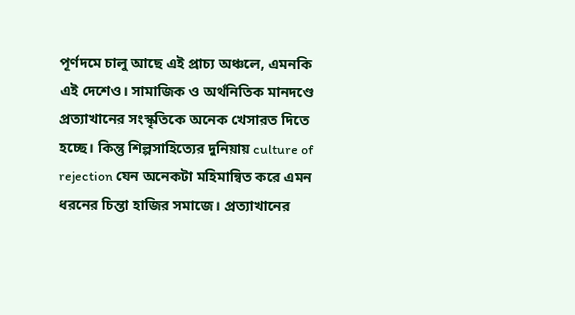পূর্ণদমে চালু আছে এই প্রাচ্য অঞ্চলে, এমনকি এই দেশেও। সামাজিক ও অর্থনিতিক মানদণ্ডে প্রত্যাখানের সংস্কৃতিকে অনেক খেসারত দিতে হচ্ছে। কিন্তু শিল্পসাহিত্যের দুনিয়ায় culture of rejection যেন অনেকটা মহিমান্বিত করে এমন ধরনের চিন্তা হাজির সমাজে। প্রত্যাখানের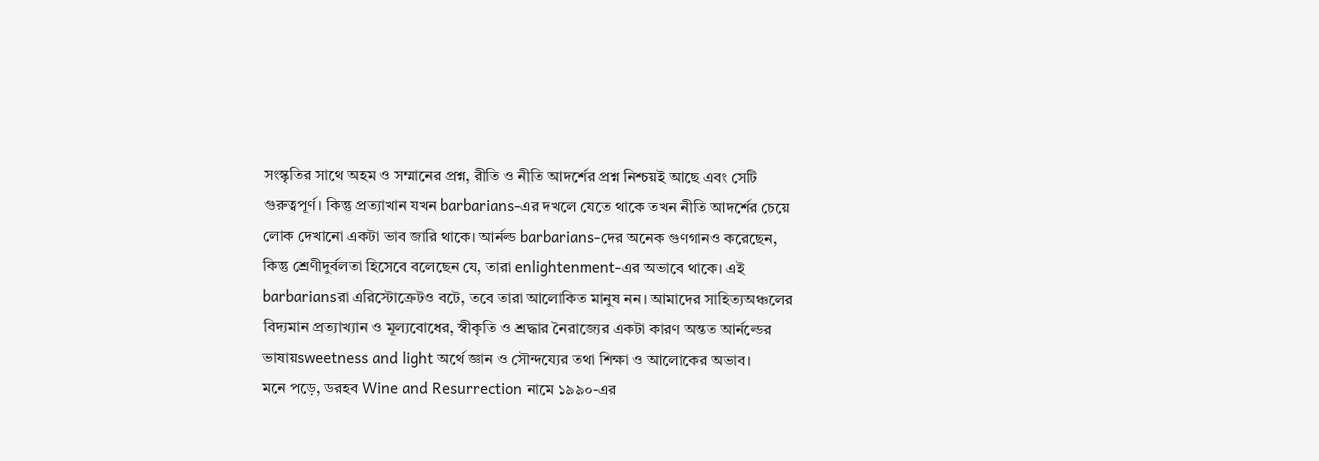সংস্কৃতির সাথে অহম ও সম্মানের প্রশ্ন, রীতি ও নীতি আদর্শের প্রশ্ন নিশ্চয়ই আছে এবং সেটি গুরুত্বপূর্ণ। কিন্তু প্রত্যাখান যখন barbarians-এর দখলে যেতে থাকে তখন নীতি আদর্শের চেয়ে লোক দেখানো একটা ভাব জারি থাকে। আর্নল্ড barbarians-দের অনেক গুণগানও করেছেন, কিন্তু শ্রেণীদুর্বলতা হিসেবে বলেছেন যে, তারা enlightenment-এর অভাবে থাকে। এই barbariansরা এরিস্টোক্রেটও বটে, তবে তারা আলোকিত মানুষ নন। আমাদের সাহিত্যঅঞ্চলের বিদ্যমান প্রত্যাখ্যান ও মূল্যবোধের, স্বীকৃতি ও শ্রদ্ধার নৈরাজ্যের একটা কারণ অন্তত আর্নল্ডের ভাষায়sweetness and light অর্থে জ্ঞান ও সৌন্দয্যের তথা শিক্ষা ও আলোকের অভাব।
মনে পড়ে, ডরহব Wine and Resurrection নামে ১৯৯০-এর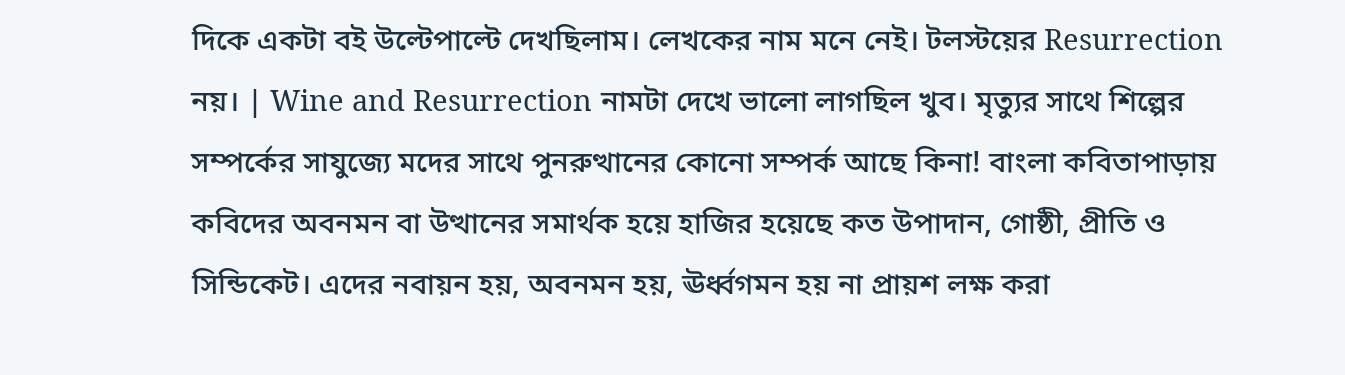দিকে একটা বই উল্টেপাল্টে দেখছিলাম। লেখকের নাম মনে নেই। টলস্টয়ের Resurrection নয়। | Wine and Resurrection নামটা দেখে ভালো লাগছিল খুব। মৃত্যুর সাথে শিল্পের সম্পর্কের সাযুজ্যে মদের সাথে পুনরুত্থানের কোনো সম্পর্ক আছে কিনা! বাংলা কবিতাপাড়ায় কবিদের অবনমন বা উত্থানের সমার্থক হয়ে হাজির হয়েছে কত উপাদান, গোষ্ঠী, প্রীতি ও সিন্ডিকেট। এদের নবায়ন হয়, অবনমন হয়, ঊর্ধ্বগমন হয় না প্রায়শ লক্ষ করা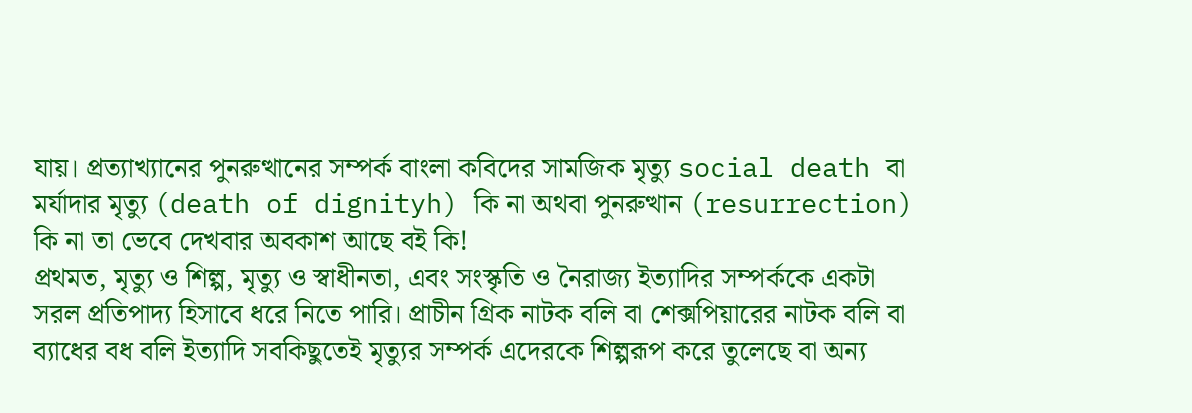যায়। প্রত্যাখ্যানের পুনরুত্থানের সম্পর্ক বাংলা কবিদের সামজিক মৃত্যু social death বা মর্যাদার মৃত্যু (death of dignityh) কি না অথবা পুনরুত্থান (resurrection) কি না তা ভেবে দেখবার অবকাশ আছে বই কি!
প্রথমত, মৃত্যু ও শিল্প, মৃত্যু ও স্বাধীনতা, এবং সংস্কৃতি ও নৈরাজ্য ইত্যাদির সম্পর্ককে একটা সরল প্রতিপাদ্য হিসাবে ধরে নিতে পারি। প্রাচীন গ্রিক নাটক বলি বা শেক্সপিয়ারের নাটক বলি বা ব্যাধের বধ বলি ইত্যাদি সবকিছুতেই মৃত্যুর সম্পর্ক এদেরকে শিল্পরূপ করে তুলেছে বা অন্য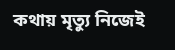কথায় মৃত্যু নিজেই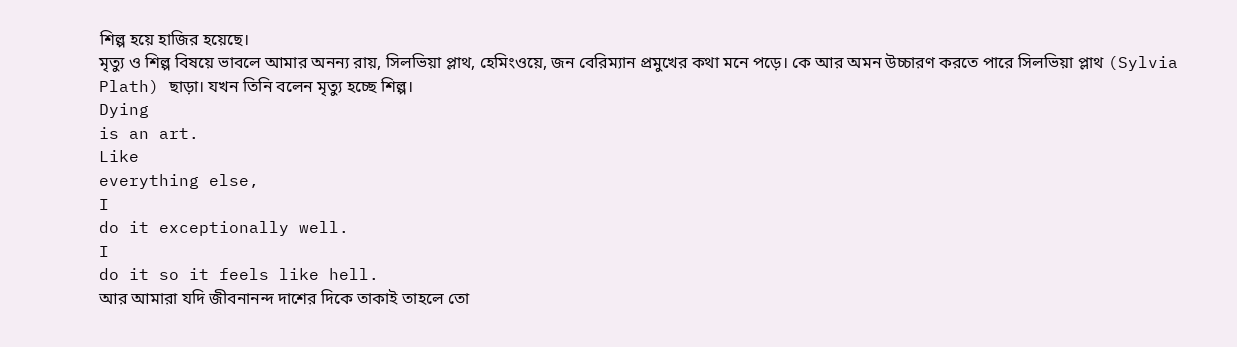শিল্প হয়ে হাজির হয়েছে।
মৃত্যু ও শিল্প বিষয়ে ভাবলে আমার অনন্য রায়, সিলভিয়া প্লাথ, হেমিংওয়ে, জন বেরিম্যান প্রমুখের কথা মনে পড়ে। কে আর অমন উচ্চারণ করতে পারে সিলভিয়া প্লাথ (Sylvia Plath) ছাড়া। যখন তিনি বলেন মৃত্যু হচ্ছে শিল্প।
Dying
is an art.
Like
everything else,
I
do it exceptionally well.
I
do it so it feels like hell.
আর আমারা যদি জীবনানন্দ দাশের দিকে তাকাই তাহলে তো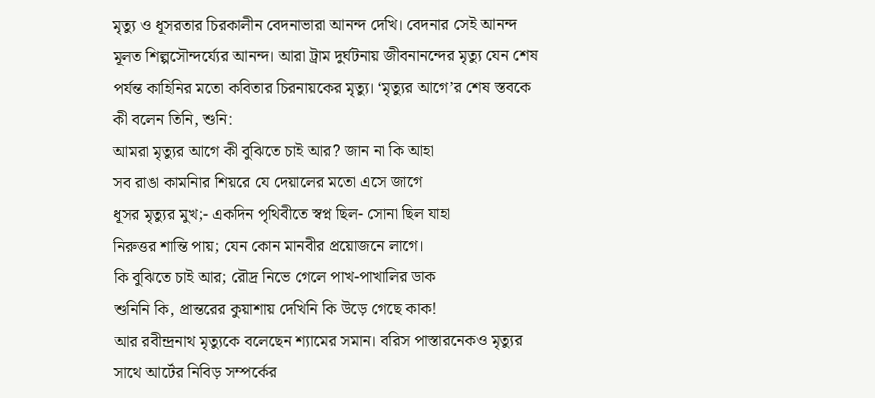মৃত্যু ও ধূসরতার চিরকালীন বেদনাভারা আনন্দ দেখি। বেদনার সেই আনন্দ মূলত শিল্পসৌন্দর্য্যের আনন্দ। আরা ট্রাম দুর্ঘটনায় জীবনানন্দের মৃত্যু যেন শেষ পর্যন্ত কাহিনির মতো কবিতার চিরনায়কের মৃত্যু। ‘মৃত্যুর আগে’র শেষ স্তবকে কী বলেন তিনি, শুনি:
আমরা মৃত্যুর আগে কী বুঝিতে চাই আর? জান না কি আহা
সব রাঙা কামনিার শিয়রে যে দেয়ালের মতো এসে জাগে
ধূসর মৃত্যুর মুখ;- একদিন পৃথিবীতে স্বপ্ন ছিল- সোনা ছিল যাহা
নিরুত্তর শান্তি পায়; যেন কোন মানবীর প্রয়োজনে লাগে।
কি বুঝিতে চাই আর; রৌদ্র নিভে গেলে পাখ-পাখালির ডাক
শুনিনি কি, প্রান্তরের কুয়াশায় দেখিনি কি উড়ে গেছে কাক!
আর রবীন্দ্রনাথ মৃত্যুকে বলেছেন শ্যামের সমান। বরিস পাস্তারনেকও মৃত্যুর সাথে আর্টের নিবিড় সম্পর্কের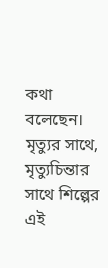কথা বলেছেন। মৃত্যুর সাথে, মৃত্যুচিন্তার সাথে শিল্পের এই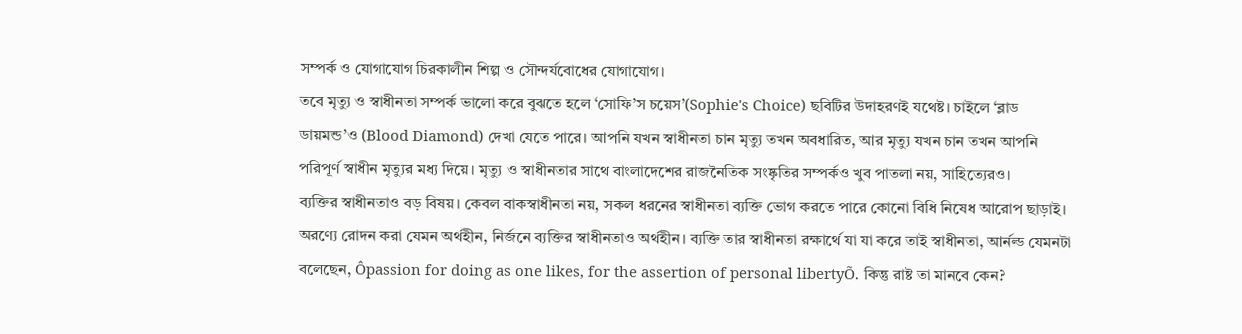সম্পর্ক ও যোগাযোগ চিরকালীন শিল্প ও সৌন্দর্যবোধের যোগাযোগ।
তবে মৃত্যু ও স্বাধীনতা সম্পর্ক ভালো করে বুঝতে হলে ‘সোফি’স চয়েস’(Sophie's Choice) ছবিটির উদাহরণই যথেষ্ট। চাইলে ‘ব্লাড ডায়মন্ড’ও (Blood Diamond) দেখা যেতে পারে। আপনি যখন স্বাধীনতা চান মৃত্যু তখন অবধারিত, আর মৃত্যু যখন চান তখন আপনি পরিপূর্ণ স্বাধীন মৃত্যুর মধ্য দিয়ে। মৃত্যু ও স্বাধীনতার সাথে বাংলাদেশের রাজনৈতিক সংষ্কৃতির সম্পর্কও খুব পাতলা নয়, সাহিত্যেরও।
ব্যক্তির স্বাধীনতাও বড় বিষয়। কেবল বাকস্বাধীনতা নয়, সকল ধরনের স্বাধীনতা ব্যক্তি ভোগ করতে পারে কোনো বিধি নিষেধ আরোপ ছাড়াই। অরণ্যে রোদন করা যেমন অর্থহীন, নির্জনে ব্যক্তির স্বাধীনতাও অর্থহীন। ব্যক্তি তার স্বাধীনতা রক্ষার্থে যা যা করে তাই স্বাধীনতা, আর্নল্ড যেমনটা বলেছেন, Ôpassion for doing as one likes, for the assertion of personal libertyÕ. কিন্তু রাষ্ট তা মানবে কেন?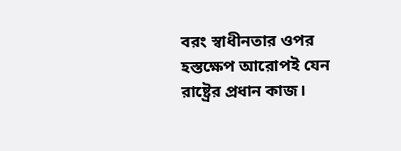বরং স্বাধীনতার ওপর হস্তক্ষেপ আরোপই যেন রাষ্ট্রের প্রধান কাজ।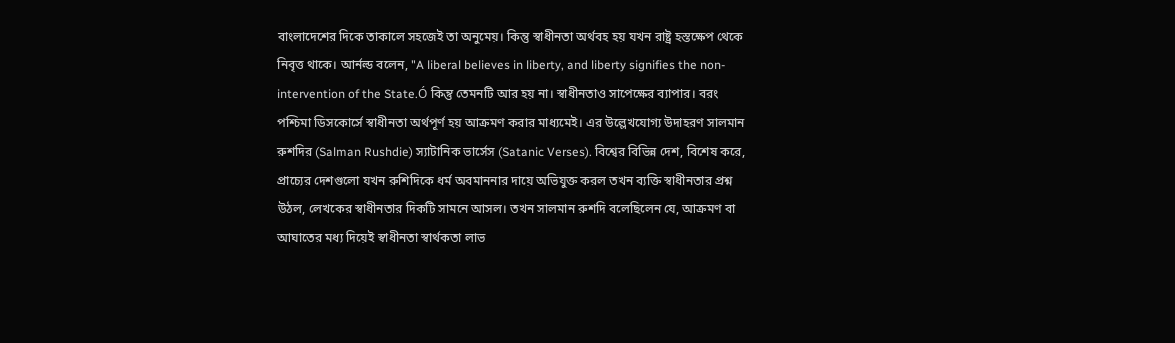বাংলাদেশের দিকে তাকালে সহজেই তা অনুমেয়। কিন্তু স্বাধীনতা অর্থবহ হয় যখন রাষ্ট্র হস্তক্ষেপ থেকে নিবৃত্ত থাকে। আর্নল্ড বলেন, "A liberal believes in liberty, and liberty signifies the non-intervention of the State.Ó কিন্তু তেমনটি আর হয় না। স্বাধীনতাও সাপেক্ষের ব্যাপার। বরং পশ্চিমা ডিসকোর্সে স্বাধীনতা অর্থপূর্ণ হয় আক্রমণ করার মাধ্যমেই। এর উল্লেখযোগ্য উদাহরণ সালমান রুশদির (Salman Rushdie) স্যাটানিক ভার্সেস (Satanic Verses). বিশ্বের বিভিন্ন দেশ, বিশেষ করে, প্রাচ্যের দেশগুলো যখন রুশিদিকে ধর্ম অবমাননার দায়ে অভিযুক্ত করল তখন ব্যক্তি স্বাধীনতার প্রশ্ন উঠল, লেখকের স্বাধীনতার দিকটি সামনে আসল। তখন সালমান রুশদি বলেছিলেন যে, আক্রমণ বা আঘাতের মধ্য দিয়েই স্বাধীনতা স্বার্থকতা লাভ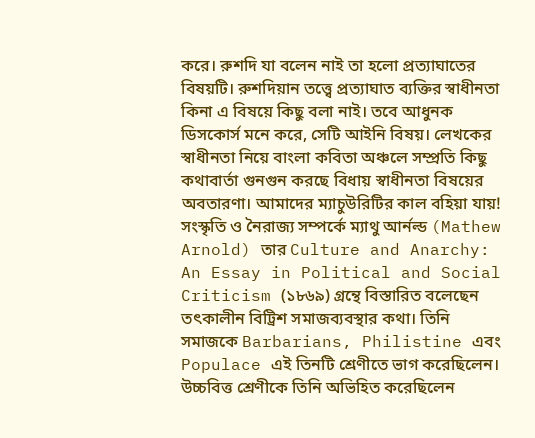করে। রুশদি যা বলেন নাই তা হলো প্রত্যাঘাতের বিষয়টি। রুশদিয়ান তত্ত্বে প্রত্যাঘাত ব্যক্তির স্বাধীনতা কিনা এ বিষয়ে কিছু বলা নাই। তবে আধুনক ডিসকোর্স মনে করে, সেটি আইনি বিষয়। লেখকের স্বাধীনতা নিয়ে বাংলা কবিতা অঞ্চলে সম্প্রতি কিছু কথাবার্তা গুনগুন করছে বিধায় স্বাধীনতা বিষয়ের অবতারণা। আমাদের ম্যাচুউরিটির কাল বহিয়া যায়!
সংস্কৃতি ও নৈরাজ্য সম্পর্কে ম্যাথু আর্নল্ড (Mathew Arnold) তার Culture and Anarchy: An Essay in Political and Social Criticism (১৮৬৯) গ্রন্থে বিস্তারিত বলেছেন তৎকালীন বিট্রিশ সমাজব্যবস্থার কথা। তিনি সমাজকে Barbarians, Philistine এবং Populace এই তিনটি শ্রেণীতে ভাগ করেছিলেন। উচ্চবিত্ত শ্রেণীকে তিনি অভিহিত করেছিলেন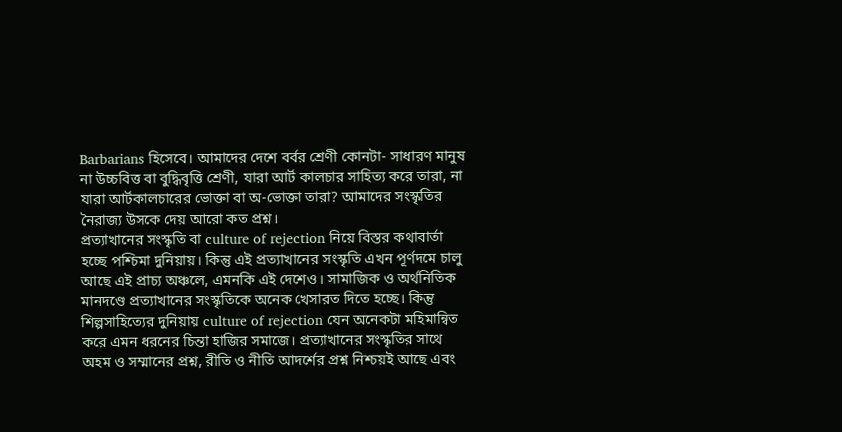Barbarians হিসেবে। আমাদের দেশে বর্বর শ্রেণী কোনটা- সাধারণ মানুষ না উচ্চবিত্ত বা বুদ্ধিবৃত্তি শ্রেণী, যারা আর্ট কালচার সাহিত্য করে তারা, না যারা আর্টকালচারের ভোক্তা বা অ-ভোক্তা তারা? আমাদের সংস্কৃতির নৈরাজ্য উসকে দেয় আরো কত প্রশ্ন।
প্রত্যাখানের সংস্কৃতি বা culture of rejection নিয়ে বিস্তর কথাবার্তা হচ্ছে পশ্চিমা দুনিয়ায়। কিন্তু এই প্রত্যাখানের সংস্কৃতি এখন পূর্ণদমে চালু আছে এই প্রাচ্য অঞ্চলে, এমনকি এই দেশেও। সামাজিক ও অর্থনিতিক মানদণ্ডে প্রত্যাখানের সংস্কৃতিকে অনেক খেসারত দিতে হচ্ছে। কিন্তু শিল্পসাহিত্যের দুনিয়ায় culture of rejection যেন অনেকটা মহিমান্বিত করে এমন ধরনের চিন্তা হাজির সমাজে। প্রত্যাখানের সংস্কৃতির সাথে অহম ও সম্মানের প্রশ্ন, রীতি ও নীতি আদর্শের প্রশ্ন নিশ্চয়ই আছে এবং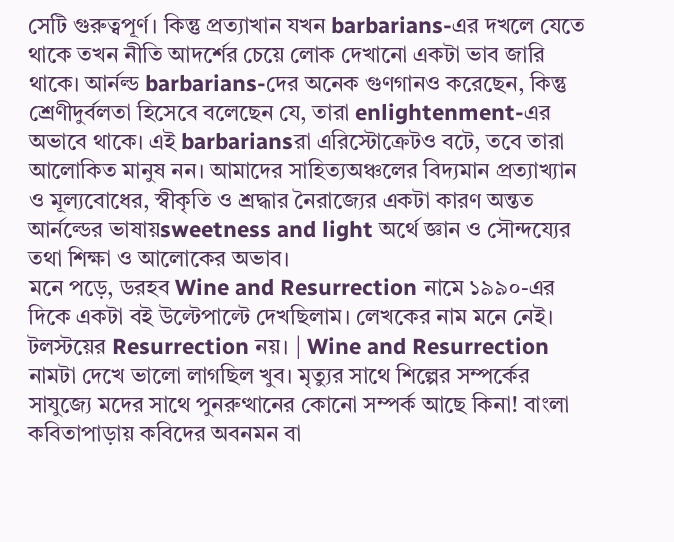সেটি গুরুত্বপূর্ণ। কিন্তু প্রত্যাখান যখন barbarians-এর দখলে যেতে থাকে তখন নীতি আদর্শের চেয়ে লোক দেখানো একটা ভাব জারি থাকে। আর্নল্ড barbarians-দের অনেক গুণগানও করেছেন, কিন্তু শ্রেণীদুর্বলতা হিসেবে বলেছেন যে, তারা enlightenment-এর অভাবে থাকে। এই barbariansরা এরিস্টোক্রেটও বটে, তবে তারা আলোকিত মানুষ নন। আমাদের সাহিত্যঅঞ্চলের বিদ্যমান প্রত্যাখ্যান ও মূল্যবোধের, স্বীকৃতি ও শ্রদ্ধার নৈরাজ্যের একটা কারণ অন্তত আর্নল্ডের ভাষায়sweetness and light অর্থে জ্ঞান ও সৌন্দয্যের তথা শিক্ষা ও আলোকের অভাব।
মনে পড়ে, ডরহব Wine and Resurrection নামে ১৯৯০-এর দিকে একটা বই উল্টেপাল্টে দেখছিলাম। লেখকের নাম মনে নেই। টলস্টয়ের Resurrection নয়। | Wine and Resurrection নামটা দেখে ভালো লাগছিল খুব। মৃত্যুর সাথে শিল্পের সম্পর্কের সাযুজ্যে মদের সাথে পুনরুত্থানের কোনো সম্পর্ক আছে কিনা! বাংলা কবিতাপাড়ায় কবিদের অবনমন বা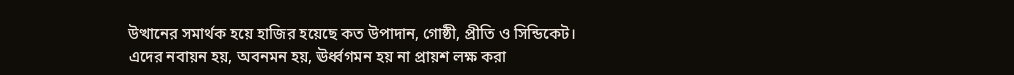উত্থানের সমার্থক হয়ে হাজির হয়েছে কত উপাদান, গোষ্ঠী, প্রীতি ও সিন্ডিকেট। এদের নবায়ন হয়, অবনমন হয়, ঊর্ধ্বগমন হয় না প্রায়শ লক্ষ করা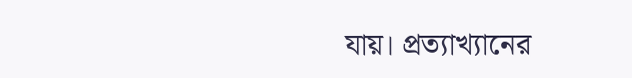যায়। প্রত্যাখ্যানের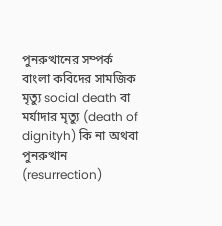পুনরুত্থানের সম্পর্ক বাংলা কবিদের সামজিক মৃত্যু social death বা মর্যাদার মৃত্যু (death of dignityh) কি না অথবা পুনরুত্থান (resurrection)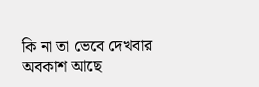কি না তা ভেবে দেখবার অবকাশ আছে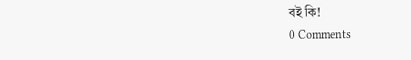বই কি!
0 Comments